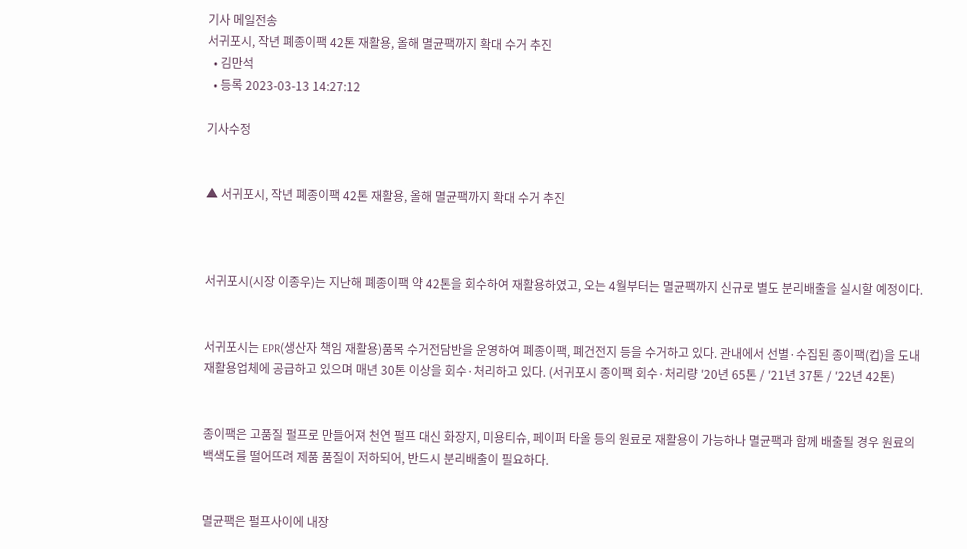기사 메일전송
서귀포시, 작년 폐종이팩 42톤 재활용, 올해 멸균팩까지 확대 수거 추진
  • 김만석
  • 등록 2023-03-13 14:27:12

기사수정


▲ 서귀포시, 작년 폐종이팩 42톤 재활용, 올해 멸균팩까지 확대 수거 추진



서귀포시(시장 이종우)는 지난해 폐종이팩 약 42톤을 회수하여 재활용하였고, 오는 4월부터는 멸균팩까지 신규로 별도 분리배출을 실시할 예정이다.


서귀포시는 EPR(생산자 책임 재활용)품목 수거전담반을 운영하여 폐종이팩, 폐건전지 등을 수거하고 있다. 관내에서 선별·수집된 종이팩(컵)을 도내 재활용업체에 공급하고 있으며 매년 30톤 이상을 회수·처리하고 있다. (서귀포시 종이팩 회수·처리량 ′20년 65톤 / ′21년 37톤 / ′22년 42톤)


종이팩은 고품질 펄프로 만들어져 천연 펄프 대신 화장지, 미용티슈, 페이퍼 타올 등의 원료로 재활용이 가능하나 멸균팩과 함께 배출될 경우 원료의 백색도를 떨어뜨려 제품 품질이 저하되어, 반드시 분리배출이 필요하다.


멸균팩은 펄프사이에 내장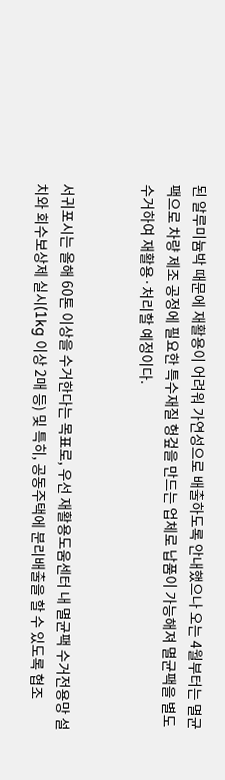된 알루미늄박 때문에 재활용이 어려워 가연성으로 배출하도록 안내했으나 오는 4월부터는 멸균팩으로 차량 제조 공정에 필요한 특수재질 헝겊을 만드는 업체로 납품이 가능해져 멸균팩을 별도 수거하여 재활용·처리할 예정이다.


서귀포시는 올해 60톤 이상을 수거한다는 목표로, 우선 재활용도움센터 내 멸균팩 수거전용망 설치와 회수보상제 실시(1kg 이상 2매 등) 및 특히, 공동주택에 분리배출을 할 수 있도록 협조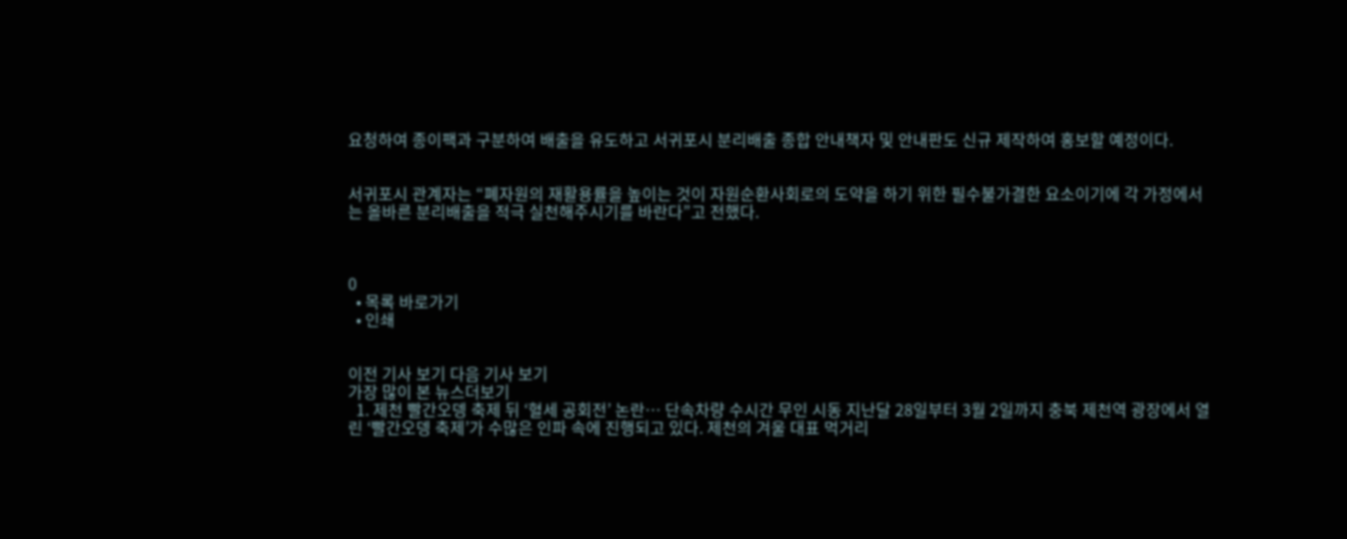요청하여 종이팩과 구분하여 배출을 유도하고 서귀포시 분리배출 종합 안내책자 및 안내판도 신규 제작하여 홍보할 예정이다.


서귀포시 관계자는 “폐자원의 재활용률을 높이는 것이 자원순환사회로의 도약을 하기 위한 필수불가결한 요소이기에 각 가정에서는 올바른 분리배출을 적극 실천해주시기를 바란다”고 전했다.



0
  • 목록 바로가기
  • 인쇄


이전 기사 보기 다음 기사 보기
가장 많이 본 뉴스더보기
  1. 제천 빨간오뎅 축제 뒤 ‘혈세 공회전’ 논란… 단속차량 수시간 무인 시동 지난달 28일부터 3월 2일까지 충북 제천역 광장에서 열린 ‘빨간오뎅 축제’가 수많은 인파 속에 진행되고 있다. 제천의 겨울 대표 먹거리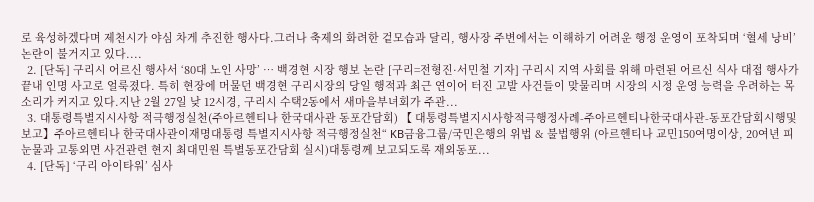로 육성하겠다며 제천시가 야심 차게 추진한 행사다.그러나 축제의 화려한 겉모습과 달리, 행사장 주변에서는 이해하기 어려운 행정 운영이 포착되며 ‘혈세 낭비’ 논란이 불거지고 있다....
  2. [단독] 구리시 어르신 행사서 ‘80대 노인 사망’ … 백경현 시장 행보 논란 [구리=전형진·서민철 기자] 구리시 지역 사회를 위해 마련된 어르신 식사 대접 행사가 끝내 인명 사고로 얼룩졌다. 특히 현장에 머물던 백경현 구리시장의 당일 행적과 최근 연이어 터진 고발 사건들이 맞물리며 시장의 시정 운영 능력을 우려하는 목소리가 커지고 있다.지난 2월 27일 낮 12시경, 구리시 수택2동에서 새마을부녀회가 주관...
  3. 대통령특별지시사항 적극행정실천(주아르헨티나 한국대사관 동포간담회) 【 대통령특별지시사항적극행정사례-주아르헨티나한국대사관-동포간담회시행및보고】주아르헨티나 한국대사관이재명대통령 특별지시사항 적극행정실천“ KB금융그룹/국민은행의 위법 & 불법행위 (아르헨티나 교민150여명이상, 20여년 피눈물과 고통외면 사건관련 현지 최대민원 특별동포간담회 실시)대통령께 보고되도록 재외동포...
  4. [단독] ‘구리 아이타워’ 심사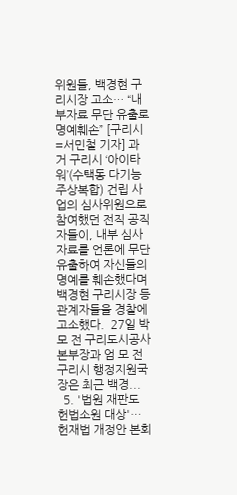위원들, 백경현 구리시장 고소… “내부자료 무단 유출로 명예훼손” [구리시=서민철 기자] 과거 구리시 ‘아이타워’(수택동 다기능 주상복합) 건립 사업의 심사위원으로 참여했던 전직 공직자들이, 내부 심사 자료를 언론에 무단 유출하여 자신들의 명예를 훼손했다며 백경현 구리시장 등 관계자들을 경찰에 고소했다.  27일 박 모 전 구리도시공사 본부장과 엄 모 전 구리시 행정지원국장은 최근 백경...
  5. '법원 재판도 헌법소원 대상'…헌재법 개정안 본회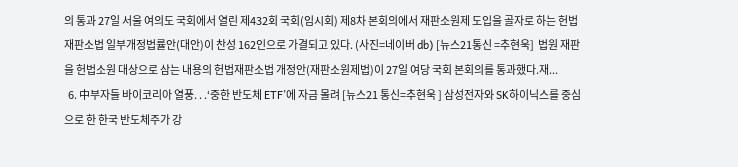의 통과 27일 서울 여의도 국회에서 열린 제432회 국회(임시회) 제8차 본회의에서 재판소원제 도입을 골자로 하는 헌법재판소법 일부개정법률안(대안)이 찬성 162인으로 가결되고 있다. (사진=네이버 db) [뉴스21통신 =추현욱]  법원 재판을 헌법소원 대상으로 삼는 내용의 헌법재판소법 개정안(재판소원제법)이 27일 여당 국회 본회의를 통과했다.재...
  6. 中부자들 바이코리아 열풍. . .‘중한 반도체 ETF’에 자금 몰려 [뉴스21 통신=추현욱 ] 삼성전자와 SK하이닉스를 중심으로 한 한국 반도체주가 강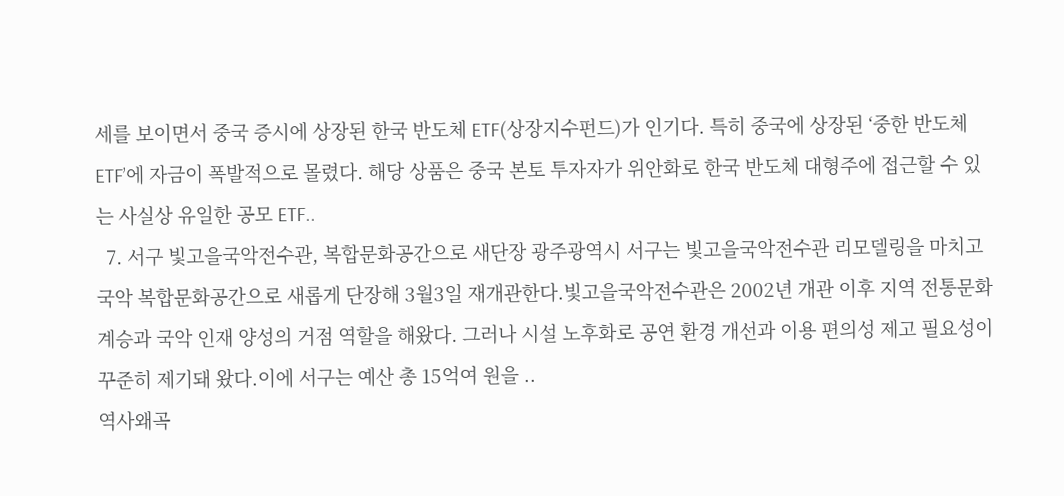세를 보이면서 중국 증시에 상장된 한국 반도체 ETF(상장지수펀드)가 인기다. 특히 중국에 상장된 ‘중한 반도체 ETF’에 자금이 폭발적으로 몰렸다. 해당 상품은 중국 본토 투자자가 위안화로 한국 반도체 대형주에 접근할 수 있는 사실상 유일한 공모 ETF..
  7. 서구 빛고을국악전수관, 복합문화공간으로 새단장 광주광역시 서구는 빛고을국악전수관 리모델링을 마치고 국악 복합문화공간으로 새롭게 단장해 3월3일 재개관한다.빛고을국악전수관은 2002년 개관 이후 지역 전통문화 계승과 국악 인재 양성의 거점 역할을 해왔다. 그러나 시설 노후화로 공연 환경 개선과 이용 편의성 제고 필요성이 꾸준히 제기돼 왔다.이에 서구는 예산 총 15억여 원을 ..
역사왜곡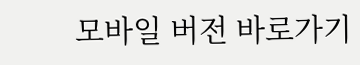모바일 버전 바로가기